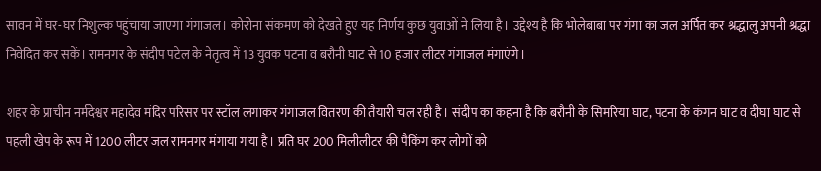सावन में घर-घर निशुल्क पहुंचाया जाएगा गंगाजल। कोरोना संकमण को देखते हुए यह निर्णय कुछ युवाओं ने लिया है। उद्देश्य है कि भोलेबाबा पर गंगा का जल अर्पित कर श्रद्धालु अपनी श्रद्धा निवेदित कर सकें। रामनगर के संदीप पटेल के नेतृत्व में 13 युवक पटना व बरौनी घाट से 10 हजार लीटर गंगाजल मंगाएंगे।

शहर के प्राचीन नर्मदेश्वर महादेव मंदिर परिसर पर स्टॉल लगाकर गंगाजल वितरण की तैयारी चल रही है। संदीप का कहना है कि बरौनी के सिमरिया घाट, पटना के कंगन घाट व दीघा घाट से पहली खेप के रूप में 1200 लीटर जल रामनगर मंगाया गया है। प्रति घर 200 मिलीलीटर की पैकिंग कर लोगों को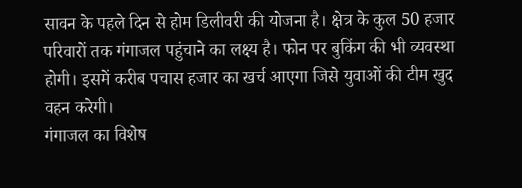सावन के पहले दिन से होम डिलीवरी की योजना है। क्षेत्र के कुल 50 हजार परिवारों तक गंगाजल पहुंचाने का लक्ष्य है। फोन पर बुकिंग की भी व्यवस्था होगी। इसमें करीब पचास हजार का खर्च आएगा जिसे युवाओं की टीम खुद वहन करेगी।
गंगाजल का विशेष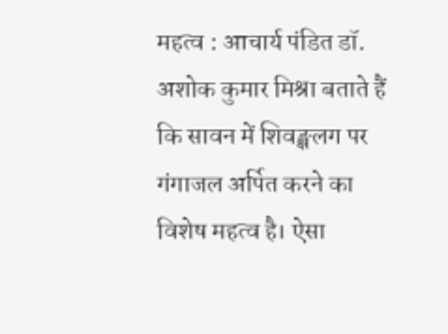महत्व : आचार्य पंडित डॉ. अशोक कुमार मिश्रा बताते हैं कि सावन में शिवङ्क्षलग पर गंगाजल अर्पित करने का विशेष महत्व है। ऐसा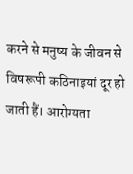करने से मनुष्य के जीवन से विषरूपी कठिनाइयां दूर हो जाती हैं। आरोग्यता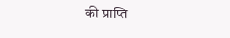की प्राप्ति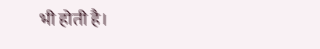भी होती है।